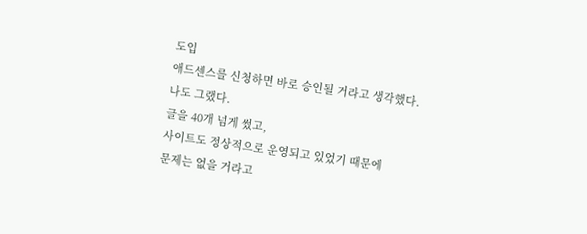도입
애드센스를 신청하면 바로 승인될 거라고 생각했다.
나도 그랬다.
글을 40개 넘게 썼고,
사이트도 정상적으로 운영되고 있었기 때문에
문제는 없을 거라고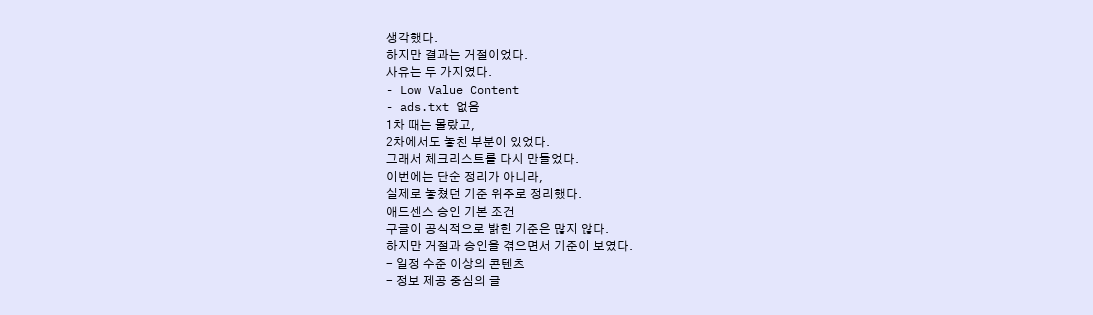생각했다.
하지만 결과는 거절이었다.
사유는 두 가지였다.
- Low Value Content
- ads.txt 없음
1차 때는 몰랐고,
2차에서도 놓친 부분이 있었다.
그래서 체크리스트를 다시 만들었다.
이번에는 단순 정리가 아니라,
실제로 놓쳤던 기준 위주로 정리했다.
애드센스 승인 기본 조건
구글이 공식적으로 밝힌 기준은 많지 않다.
하지만 거절과 승인을 겪으면서 기준이 보였다.
- 일정 수준 이상의 콘텐츠
- 정보 제공 중심의 글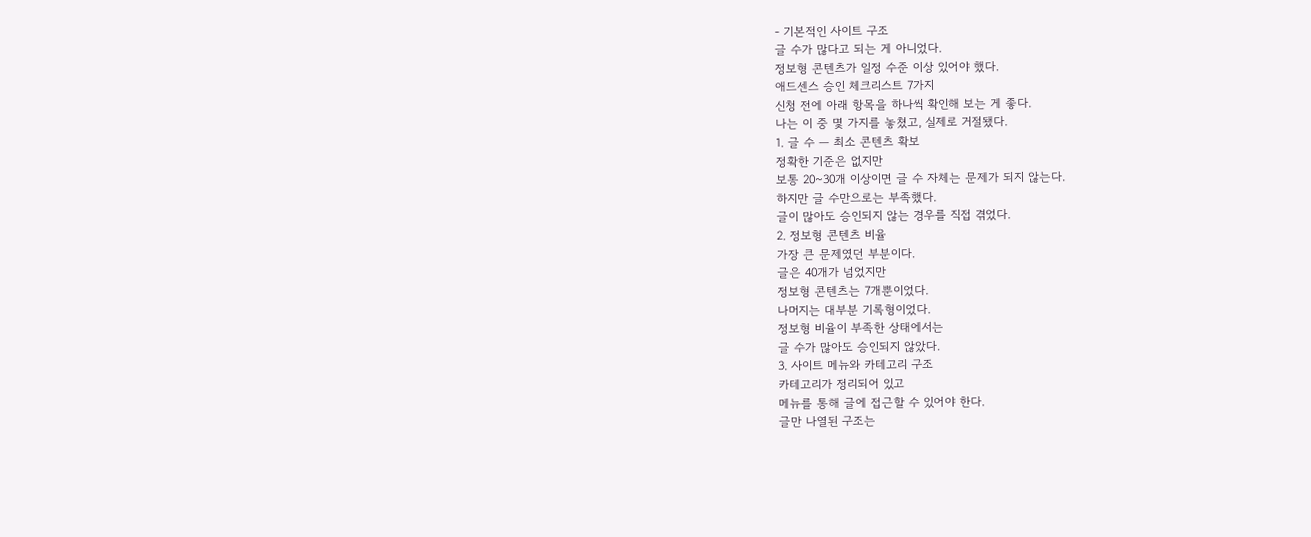- 기본적인 사이트 구조
글 수가 많다고 되는 게 아니었다.
정보형 콘텐츠가 일정 수준 이상 있어야 했다.
애드센스 승인 체크리스트 7가지
신청 전에 아래 항목을 하나씩 확인해 보는 게 좋다.
나는 이 중 몇 가지를 놓쳤고, 실제로 거절됐다.
1. 글 수 — 최소 콘텐츠 확보
정확한 기준은 없지만
보통 20~30개 이상이면 글 수 자체는 문제가 되지 않는다.
하지만 글 수만으로는 부족했다.
글이 많아도 승인되지 않는 경우를 직접 겪었다.
2. 정보형 콘텐츠 비율
가장 큰 문제였던 부분이다.
글은 40개가 넘었지만
정보형 콘텐츠는 7개뿐이었다.
나머지는 대부분 기록형이었다.
정보형 비율이 부족한 상태에서는
글 수가 많아도 승인되지 않았다.
3. 사이트 메뉴와 카테고리 구조
카테고리가 정리되어 있고
메뉴를 통해 글에 접근할 수 있어야 한다.
글만 나열된 구조는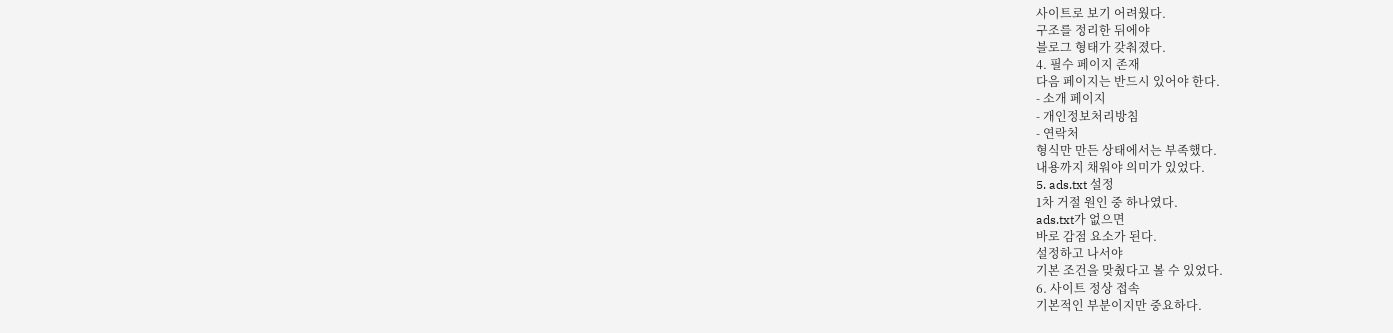사이트로 보기 어려웠다.
구조를 정리한 뒤에야
블로그 형태가 갖춰졌다.
4. 필수 페이지 존재
다음 페이지는 반드시 있어야 한다.
- 소개 페이지
- 개인정보처리방침
- 연락처
형식만 만든 상태에서는 부족했다.
내용까지 채워야 의미가 있었다.
5. ads.txt 설정
1차 거절 원인 중 하나였다.
ads.txt가 없으면
바로 감점 요소가 된다.
설정하고 나서야
기본 조건을 맞췄다고 볼 수 있었다.
6. 사이트 정상 접속
기본적인 부분이지만 중요하다.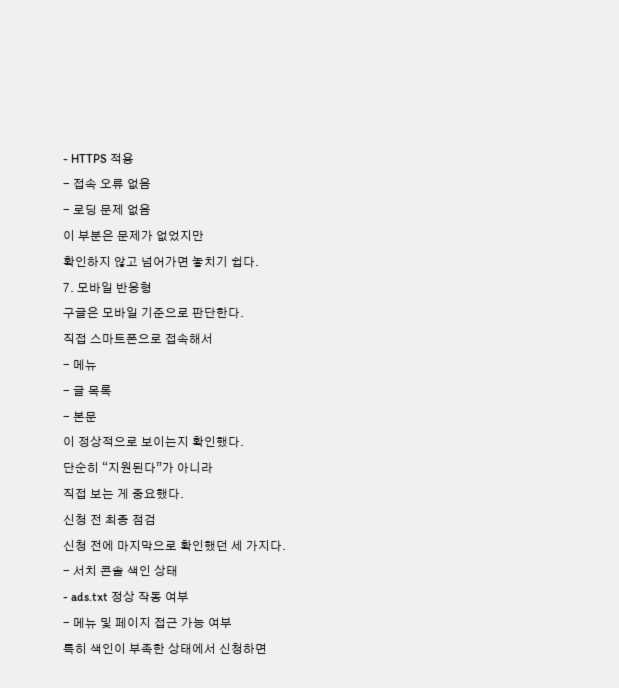- HTTPS 적용
- 접속 오류 없음
- 로딩 문제 없음
이 부분은 문제가 없었지만
확인하지 않고 넘어가면 놓치기 쉽다.
7. 모바일 반응형
구글은 모바일 기준으로 판단한다.
직접 스마트폰으로 접속해서
- 메뉴
- 글 목록
- 본문
이 정상적으로 보이는지 확인했다.
단순히 “지원된다”가 아니라
직접 보는 게 중요했다.
신청 전 최종 점검
신청 전에 마지막으로 확인했던 세 가지다.
- 서치 콘솔 색인 상태
- ads.txt 정상 작동 여부
- 메뉴 및 페이지 접근 가능 여부
특히 색인이 부족한 상태에서 신청하면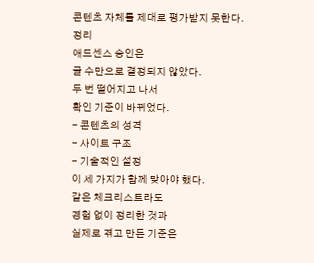콘텐츠 자체를 제대로 평가받지 못한다.
정리
애드센스 승인은
글 수만으로 결정되지 않았다.
두 번 떨어지고 나서
확인 기준이 바뀌었다.
- 콘텐츠의 성격
- 사이트 구조
- 기술적인 설정
이 세 가지가 함께 맞아야 했다.
같은 체크리스트라도
경험 없이 정리한 것과
실제로 겪고 만든 기준은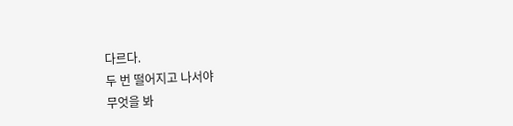다르다.
두 번 떨어지고 나서야
무엇을 봐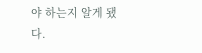야 하는지 알게 됐다.